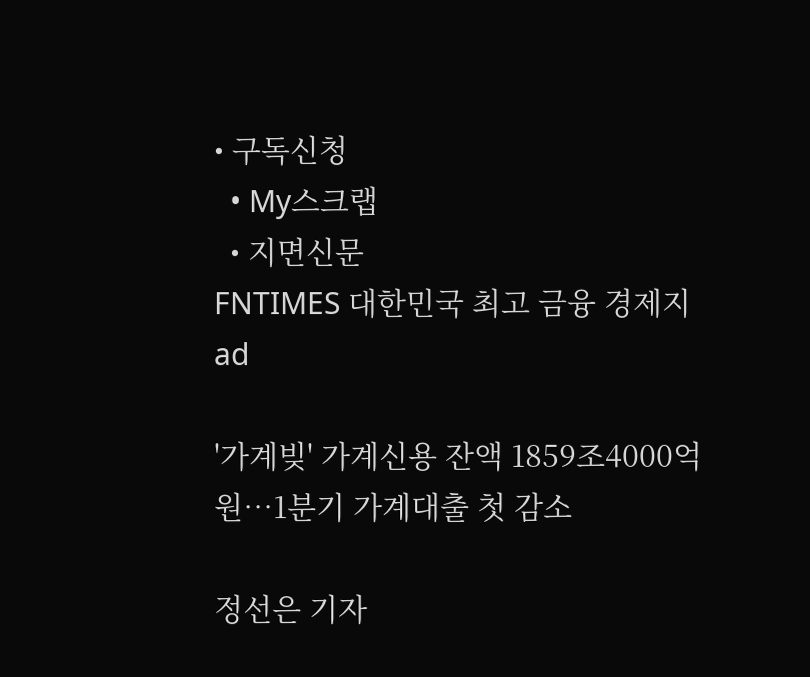• 구독신청
  • My스크랩
  • 지면신문
FNTIMES 대한민국 최고 금융 경제지
ad

'가계빚' 가계신용 잔액 1859조4000억원…1분기 가계대출 첫 감소

정선은 기자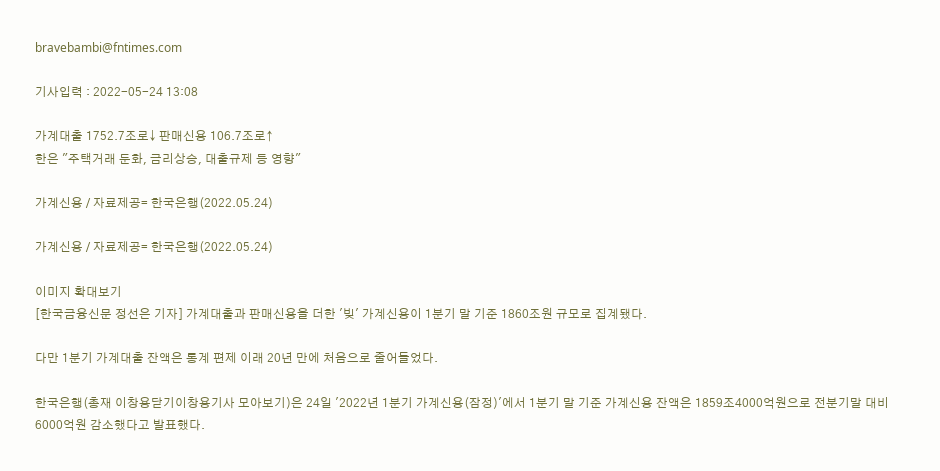bravebambi@fntimes.com

기사입력 : 2022-05-24 13:08

가계대출 1752.7조로↓ 판매신용 106.7조로↑
한은 "주택거래 둔화, 금리상승, 대출규제 등 영향"

가계신용 / 자료제공= 한국은행(2022.05.24)

가계신용 / 자료제공= 한국은행(2022.05.24)

이미지 확대보기
[한국금융신문 정선은 기자] 가계대출과 판매신용을 더한 '빚' 가계신용이 1분기 말 기준 1860조원 규모로 집계됐다.

다만 1분기 가계대출 잔액은 통계 편제 이래 20년 만에 처음으로 줄어들었다.

한국은행(총재 이창용닫기이창용기사 모아보기)은 24일 '2022년 1분기 가계신용(잠정)'에서 1분기 말 기준 가계신용 잔액은 1859조4000억원으로 전분기말 대비 6000억원 감소했다고 발표했다.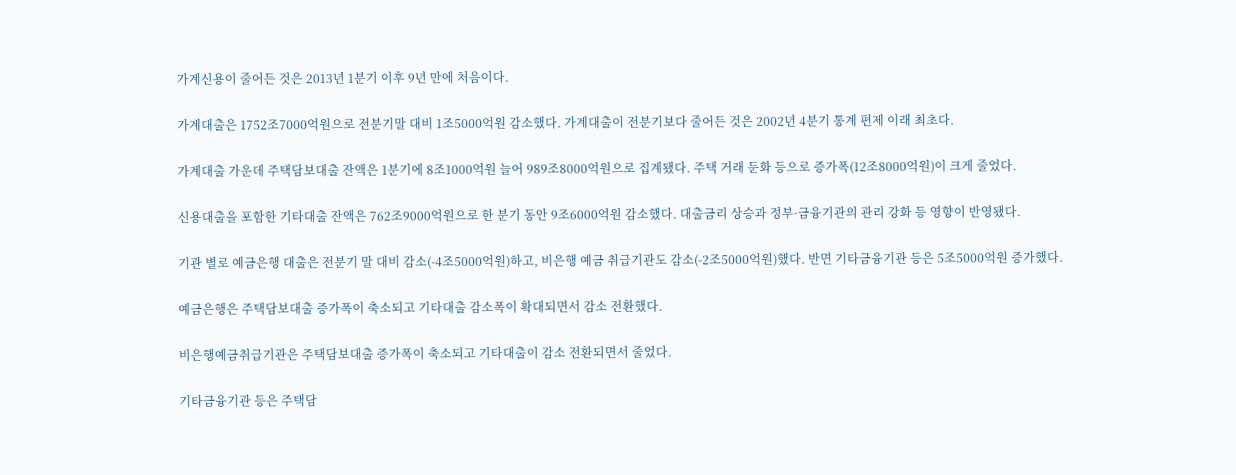가계신용이 줄어든 것은 2013년 1분기 이후 9년 만에 처음이다.

가계대출은 1752조7000억원으로 전분기말 대비 1조5000억원 감소했다. 가계대출이 전분기보다 줄어든 것은 2002년 4분기 통계 편제 이래 최초다.

가계대출 가운데 주택담보대출 잔액은 1분기에 8조1000억원 늘어 989조8000억원으로 집계됐다. 주택 거래 둔화 등으로 증가폭(12조8000억원)이 크게 줄었다.

신용대출을 포함한 기타대출 잔액은 762조9000억원으로 한 분기 동안 9조6000억원 감소했다. 대출금리 상승과 정부·금융기관의 관리 강화 등 영향이 반영됐다.

기관 별로 예금은행 대출은 전분기 말 대비 감소(-4조5000억원)하고, 비은행 예금 취급기관도 감소(-2조5000억원)했다. 반면 기타금융기관 등은 5조5000억원 증가했다.

예금은행은 주택담보대출 증가폭이 축소되고 기타대출 감소폭이 확대되면서 감소 전환했다.

비은행예금취급기관은 주택담보대출 증가폭이 축소되고 기타대출이 감소 전환되면서 줄었다.

기타금융기관 등은 주택담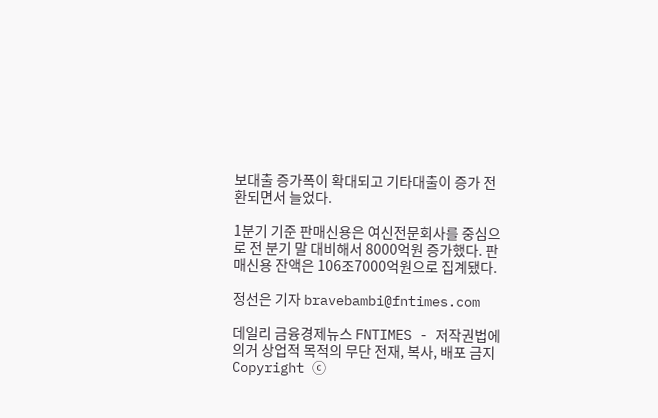보대출 증가폭이 확대되고 기타대출이 증가 전환되면서 늘었다.

1분기 기준 판매신용은 여신전문회사를 중심으로 전 분기 말 대비해서 8000억원 증가했다. 판매신용 잔액은 106조7000억원으로 집계됐다.

정선은 기자 bravebambi@fntimes.com

데일리 금융경제뉴스 FNTIMES - 저작권법에 의거 상업적 목적의 무단 전재, 복사, 배포 금지
Copyright ⓒ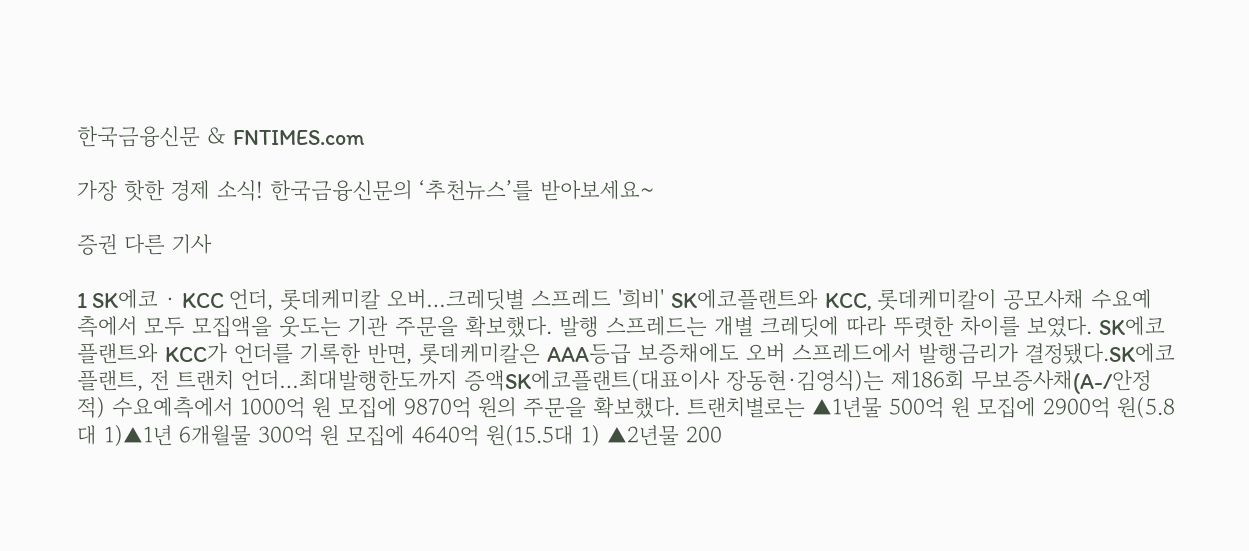한국금융신문 & FNTIMES.com

가장 핫한 경제 소식! 한국금융신문의 ‘추천뉴스’를 받아보세요~

증권 다른 기사

1 SK에코 · KCC 언더, 롯데케미칼 오버…크레딧별 스프레드 '희비' SK에코플랜트와 KCC, 롯데케미칼이 공모사채 수요예측에서 모두 모집액을 웃도는 기관 주문을 확보했다. 발행 스프레드는 개별 크레딧에 따라 뚜렷한 차이를 보였다. SK에코플랜트와 KCC가 언더를 기록한 반면, 롯데케미칼은 AAA등급 보증채에도 오버 스프레드에서 발행금리가 결정됐다.SK에코플랜트, 전 트랜치 언더…최대발행한도까지 증액SK에코플랜트(대표이사 장동현·김영식)는 제186회 무보증사채(A-/안정적) 수요예측에서 1000억 원 모집에 9870억 원의 주문을 확보했다. 트랜치별로는 ▲1년물 500억 원 모집에 2900억 원(5.8대 1)▲1년 6개월물 300억 원 모집에 4640억 원(15.5대 1) ▲2년물 200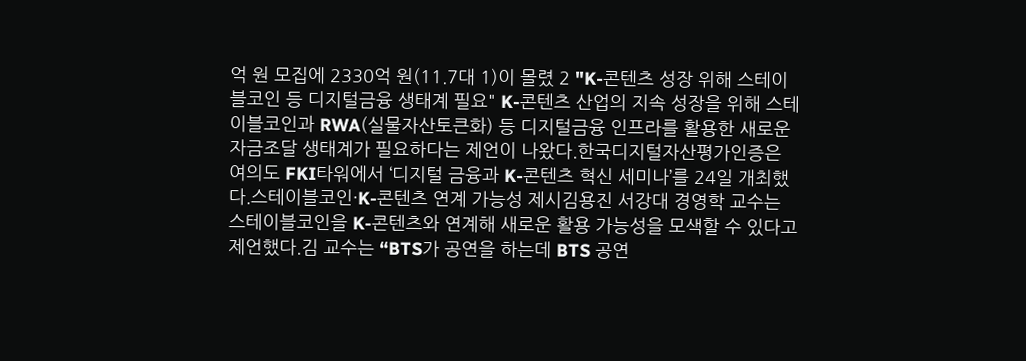억 원 모집에 2330억 원(11.7대 1)이 몰렸 2 "K-콘텐츠 성장 위해 스테이블코인 등 디지털금융 생태계 필요" K-콘텐츠 산업의 지속 성장을 위해 스테이블코인과 RWA(실물자산토큰화) 등 디지털금융 인프라를 활용한 새로운 자금조달 생태계가 필요하다는 제언이 나왔다.한국디지털자산평가인증은 여의도 FKI타워에서 ‘디지털 금융과 K-콘텐츠 혁신 세미나’를 24일 개최했다.스테이블코인·K-콘텐츠 연계 가능성 제시김용진 서강대 경영학 교수는 스테이블코인을 K-콘텐츠와 연계해 새로운 활용 가능성을 모색할 수 있다고 제언했다.김 교수는 “BTS가 공연을 하는데 BTS 공연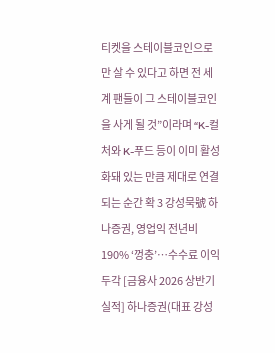티켓을 스테이블코인으로만 살 수 있다고 하면 전 세계 팬들이 그 스테이블코인을 사게 될 것”이라며 “K-컬처와 K-푸드 등이 이미 활성화돼 있는 만큼 제대로 연결되는 순간 확 3 강성묵號 하나증권, 영업익 전년비 190% ‘껑충’…수수료 이익 두각 [금융사 2026 상반기 실적] 하나증권(대표 강성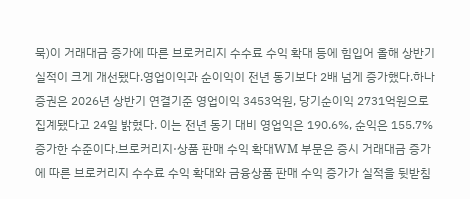묵)이 거래대금 증가에 따른 브로커리지 수수료 수익 확대 등에 힘입어 올해 상반기 실적이 크게 개선됐다.영업이익과 순이익이 전년 동기보다 2배 넘게 증가했다.하나증권은 2026년 상반기 연결기준 영업이익 3453억원, 당기순이익 2731억원으로 집계됐다고 24일 밝혔다. 이는 전년 동기 대비 영업익은 190.6%, 순익은 155.7% 증가한 수준이다.브로커리지·상품 판매 수익 확대WM 부문은 증시 거래대금 증가에 따른 브로커리지 수수료 수익 확대와 금융상품 판매 수익 증가가 실적을 뒷받침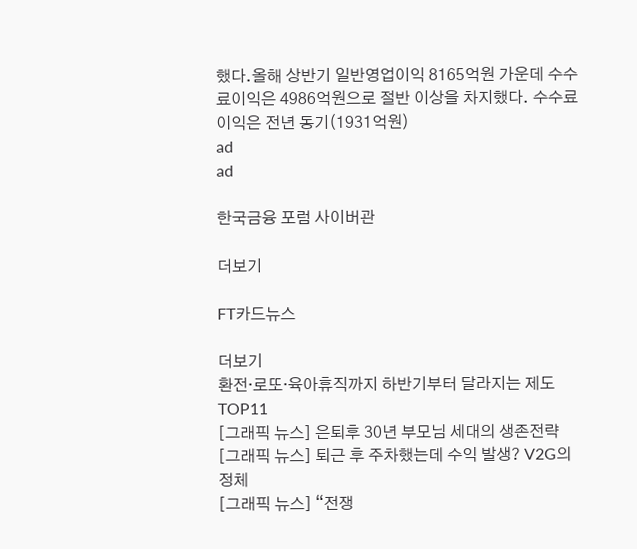했다.올해 상반기 일반영업이익 8165억원 가운데 수수료이익은 4986억원으로 절반 이상을 차지했다. 수수료이익은 전년 동기(1931억원)
ad
ad

한국금융 포럼 사이버관

더보기

FT카드뉴스

더보기
환전·로또·육아휴직까지 하반기부터 달라지는 제도 TOP11
[그래픽 뉴스] 은퇴후 30년 부모님 세대의 생존전략
[그래픽 뉴스] 퇴근 후 주차했는데 수익 발생? V2G의 정체
[그래픽 뉴스] “전쟁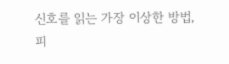신호를 읽는 가장 이상한 방법, 피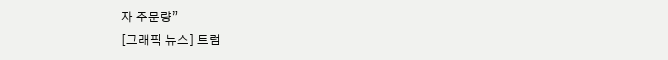자 주문량”
[그래픽 뉴스] 트럼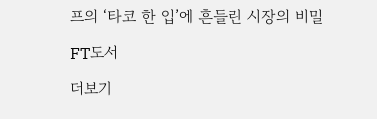프의 ‘타코 한 입’에 흔들린 시장의 비밀

FT도서

더보기